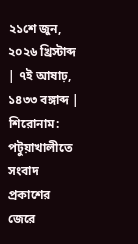২১শে জুন, ২০২৬ খ্রিস্টাব্দ | ৭ই আষাঢ়, ১৪৩৩ বঙ্গাব্দ |
শিরোনাম:
পটুয়াখালীতে সংবাদ প্রকাশের জেরে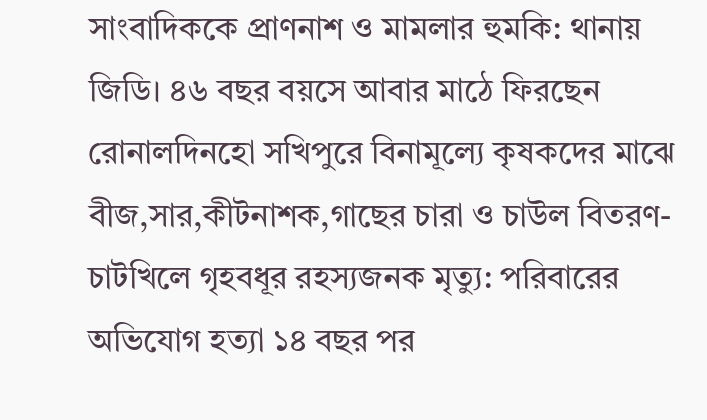সাংবাদিককে প্রাণনাশ ও মামলার হুমকি: থানায় জিডি। ৪৬ বছর বয়সে আবার মাঠে ফিরছেন রোনালদিনহো সখিপুরে বিনামূল্যে কৃষকদের মাঝে বীজ,সার,কীটনাশক,গাছের চারা ও চাউল বিতরণ- চাটখিলে গৃহবধূর রহস্যজনক মৃত্যু: পরিবারের অভিযোগ হত্যা ১৪ বছর পর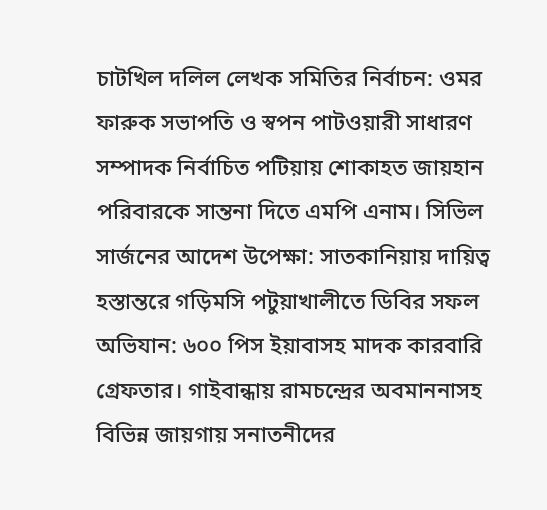চাটখিল দলিল লেখক সমিতির নির্বাচন: ওমর ফারুক সভাপতি ও স্বপন পাটওয়ারী সাধারণ সম্পাদক নির্বাচিত পটিয়ায় শোকাহত জায়হান পরিবারকে সান্তনা দিতে এমপি এনাম। সিভিল সার্জনের আদেশ উপেক্ষা: সাতকানিয়ায় দায়িত্ব হস্তান্তরে গড়িমসি পটুয়াখালীতে ডিবির সফল অভিযান: ৬০০ পিস ইয়াবাসহ মাদক কারবারি গ্রেফতার। গাইবান্ধায় রামচন্দ্রের অবমাননাসহ বিভিন্ন জায়গায় সনাতনীদের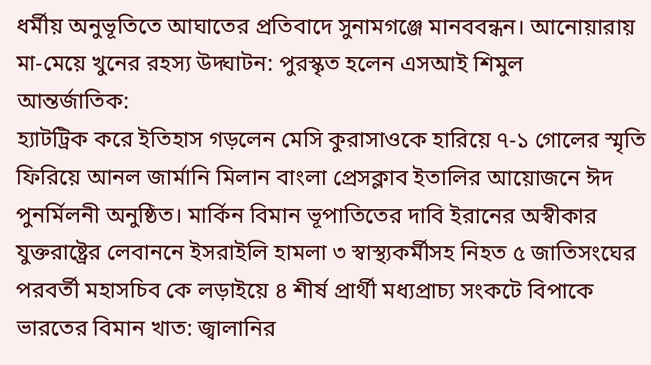ধর্মীয় অনুভূতিতে আঘাতের প্রতিবাদে সুনামগঞ্জে মানববন্ধন। আনোয়ারায় মা-মেয়ে খুনের রহস্য উদ্ঘাটন: পুরস্কৃত হলেন এসআই শিমুল
আন্তর্জাতিক:
হ্যাটট্রিক করে ইতিহাস গড়লেন মেসি কুরাসাওকে হারিয়ে ৭-১ গোলের স্মৃতি ফিরিয়ে আনল জার্মানি মিলান বাংলা প্রেসক্লাব ইতালির আয়োজনে ঈদ পুনর্মিলনী অনুষ্ঠিত। মার্কিন বিমান ভূপাতিতের দাবি ইরানের অস্বীকার যুক্তরাষ্ট্রের লেবাননে ইসরাইলি হামলা ৩ স্বাস্থ্যকর্মীসহ নিহত ৫ জাতিসংঘের পরবর্তী মহাসচিব কে লড়াইয়ে ৪ শীর্ষ প্রার্থী মধ্যপ্রাচ্য সংকটে বিপাকে ভারতের বিমান খাত: জ্বালানির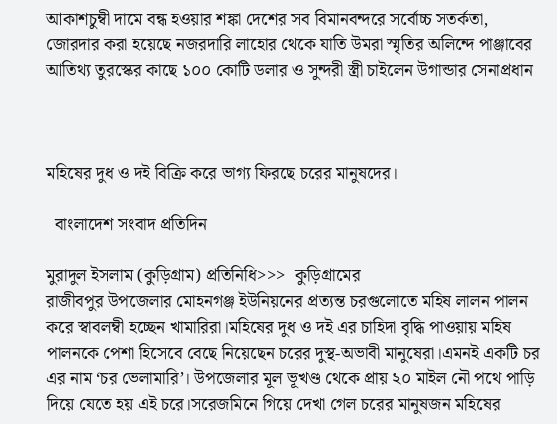আকাশচুম্বী দামে বন্ধ হওয়ার শঙ্কা দেশের সব বিমানবন্দরে সর্বোচ্চ সতর্কতা, জোরদার করা হয়েছে নজরদারি লাহোর থেকে যাতি উমরা স্মৃতির অলিন্দে পাঞ্জাবের আতিথ্য তুরস্কের কাছে ১০০ কোটি ডলার ও সুন্দরী স্ত্রী চাইলেন উগান্ডার সেনাপ্রধান



মহিষের দুধ ও দই বিক্রি করে ভাগ্য ফিরছে চরের মানুষদের।

  বাংলাদেশ সংবাদ প্রতিদিন

মুরাদুল ইসলাম (কুড়িগ্রাম) প্রতিনিধি>>>  কুড়িগ্রামের
রাজীবপুর উপজেলার মোহনগঞ্জ ইউনিয়নের প্রত্যন্ত চরগুলোতে মহিষ লালন পালন করে স্বাবলম্বী হচ্ছেন খামারিরা।মহিষের দুধ ও দই এর চাহিদা বৃদ্ধি পাওয়ায় মহিষ পালনকে পেশা হিসেবে বেছে নিয়েছেন চরের দুস্থ-অভাবী মানুষেরা।এমনই একটি চর এর নাম ‘চর ভেলামারি’। উপজেলার মূল ভূখণ্ড থেকে প্রায় ২০ মাইল নৌ পথে পাড়ি দিয়ে যেতে হয় এই চরে।সরেজমিনে গিয়ে দেখা গেল চরের মানুষজন মহিষের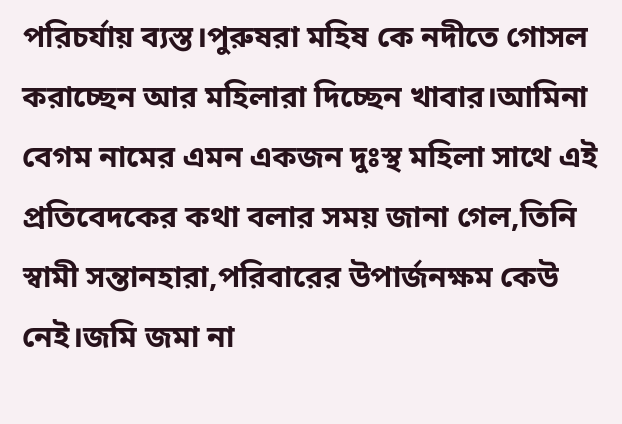পরিচর্যায় ব্যস্ত।পুরুষরা মহিষ কে নদীতে গোসল করাচ্ছেন আর মহিলারা দিচ্ছেন খাবার।আমিনা বেগম নামের এমন একজন দুঃস্থ মহিলা সাথে এই প্রতিবেদকের কথা বলার সময় জানা গেল,তিনি স্বামী সন্তানহারা,পরিবারের উপার্জনক্ষম কেউ নেই।জমি জমা না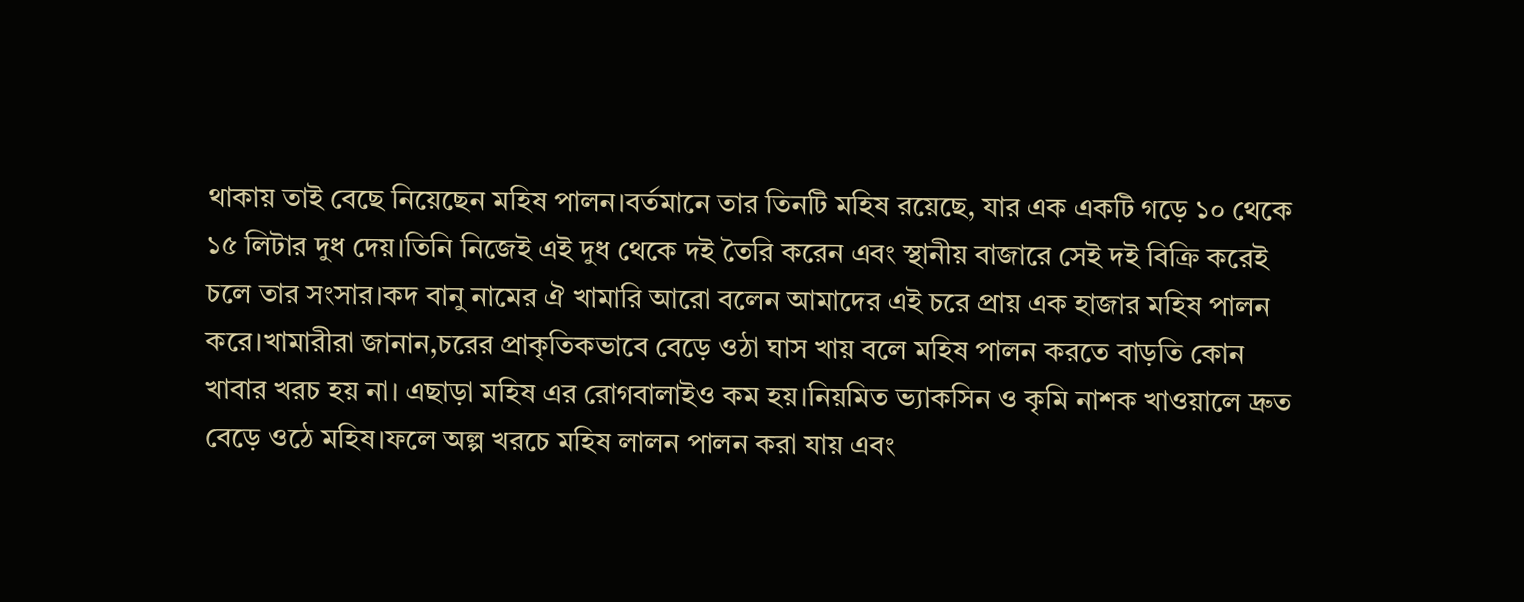থাকায় তাই বেছে নিয়েছেন মহিষ পালন।বর্তমানে তার তিনটি মহিষ রয়েছে, যার এক একটি গড়ে ১০ থেকে ১৫ লিটার দুধ দেয়।তিনি নিজেই এই দুধ থেকে দই তৈরি করেন এবং স্থানীয় বাজারে সেই দই বিক্রি করেই চলে তার সংসার।কদ বানু নামের ঐ খামারি আরো বলেন আমাদের এই চরে প্রায় এক হাজার মহিষ পালন করে।খামারীরা জানান,চরের প্রাকৃতিকভাবে বেড়ে ওঠা ঘাস খায় বলে মহিষ পালন করতে বাড়তি কোন খাবার খরচ হয় না। এছাড়া মহিষ এর রোগবালাইও কম হয়।নিয়মিত ভ্যাকসিন ও কৃমি নাশক খাওয়ালে দ্রুত বেড়ে ওঠে মহিষ।ফলে অল্প খরচে মহিষ লালন পালন করা যায় এবং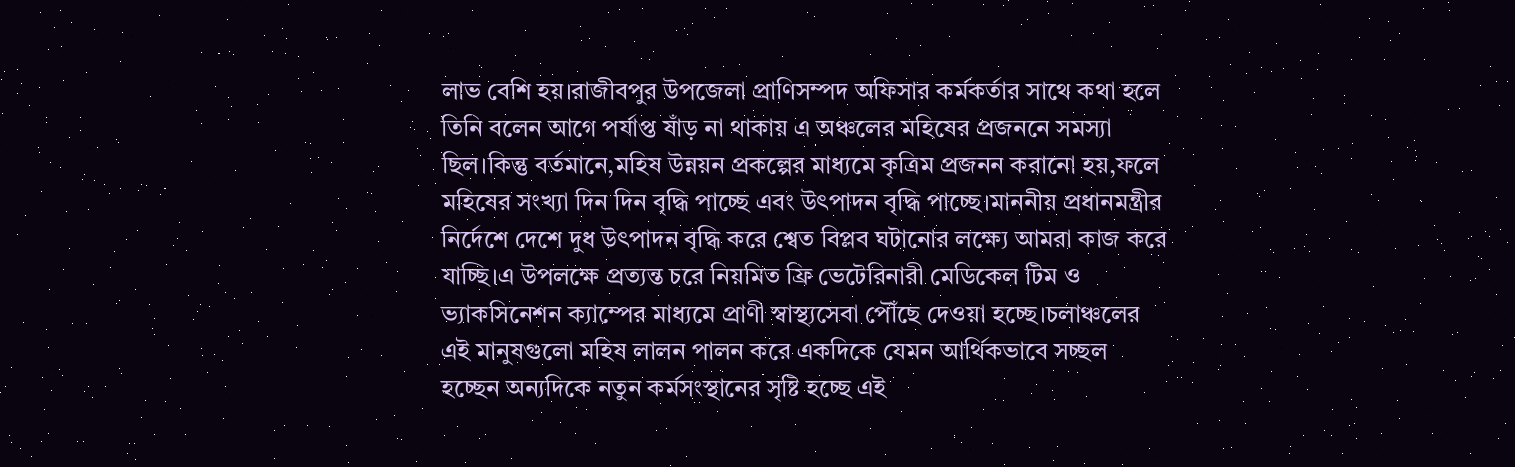লাভ বেশি হয়।রাজীবপুর উপজেলা প্রাণিসম্পদ অফিসার কর্মকর্তার সাথে কথা হলে তিনি বলেন আগে পর্যাপ্ত ষাঁড় না থাকায় এ অঞ্চলের মহিষের প্রজননে সমস্যা ছিল।কিন্তু বর্তমানে,মহিষ উন্নয়ন প্রকল্পের মাধ্যমে কৃত্রিম প্রজনন করানো হয়,ফলে মহিষের সংখ্যা দিন দিন বৃদ্ধি পাচ্ছে এবং উৎপাদন বৃদ্ধি পাচ্ছে।মাননীয় প্রধানমন্ত্রীর নির্দেশে দেশে দুধ উৎপাদন বৃদ্ধি করে শ্বেত বিপ্লব ঘটানোর লক্ষ্যে আমরা কাজ করে যাচ্ছি।এ উপলক্ষে প্রত্যন্ত চরে নিয়মিত ফ্রি ভেটেরিনারী মেডিকেল টিম ও ভ্যাকসিনেশন ক্যাম্পের মাধ্যমে প্রাণী স্বাস্থ্যসেবা পৌঁছে দেওয়া হচ্ছে।চলাঞ্চলের এই মানুষগুলো মহিষ লালন পালন করে একদিকে যেমন আর্থিকভাবে সচ্ছল হচ্ছেন অন্যদিকে নতুন কর্মসংস্থানের সৃষ্টি হচ্ছে এই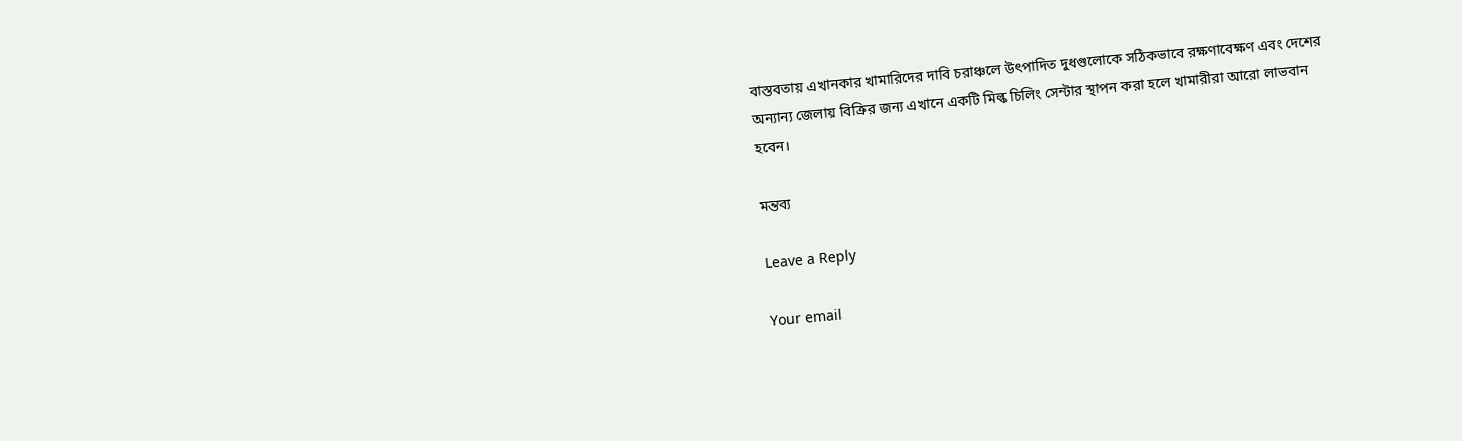বাস্তবতায় এখানকার খামারিদের দাবি চরাঞ্চলে উৎপাদিত দুধগুলোকে সঠিকভাবে রক্ষণাবেক্ষণ এবং দেশের অন্যান্য জেলায় বিক্রির জন্য এখানে একটি মিল্ক চিলিং সেন্টার স্থাপন করা হলে খামারীরা আরো লাভবান হবেন।

মন্তব্য

Leave a Reply

Your email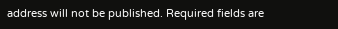address will not be published. Required fields are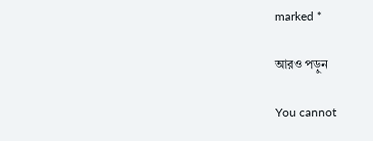marked *

আরও পড়ুন

You cannot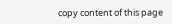copy content of this page